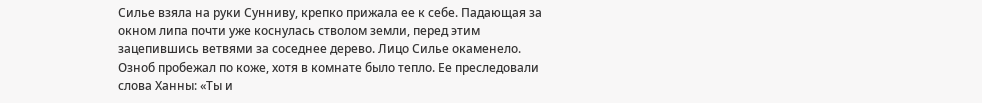Силье взяла на руки Сунниву, крепко прижала ее к себе. Падающая за окном липа почти уже коснулась стволом земли, перед этим зацепившись ветвями за соседнее дерево. Лицо Силье окаменело.
Озноб пробежал по коже, хотя в комнате было тепло. Ее преследовали слова Ханны: «Ты и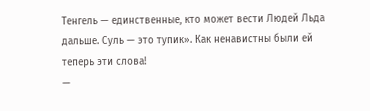Тенгель — единственные, кто может вести Людей Льда дальше. Суль — это тупик». Как ненавистны были ей теперь эти слова!
—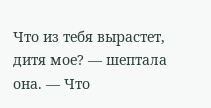Что из тебя вырастет, дитя мое? — шептала она. — Что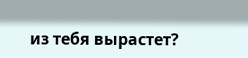из тебя вырастет?